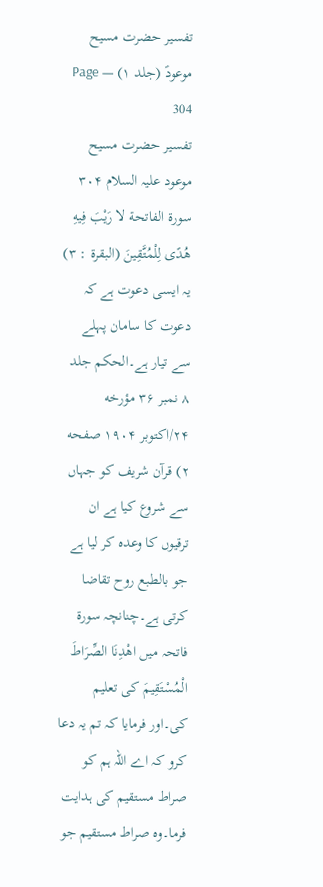تفسیر حضرت مسیح موعودؑ (جلد ۱) — Page 304
تفسیر حضرت مسیح موعود علیہ السلام ۳۰۴ سورة الفاتحة لا رَيْبَ فِيهِ هُدًى لِلْمُتَّقِينَ (البقرة : ۳) یہ ایسی دعوت ہے کہ دعوت کا سامان پہلے سے تیار ہے۔الحکم جلد ۸ نمبر ۳۶ مؤرخه ۲۴/اکتوبر ۱۹۰۴ صفحه ۲) قرآن شریف کو جہاں سے شروع کیا ہے ان ترقیوں کا وعدہ کر لیا ہے جو بالطبع روح تقاضا کرتی ہے۔چنانچہ سورۃ فاتحہ میں اهْدِنَا الصِّرَاطَ الْمُسْتَقِيمَ کی تعلیم کی۔اور فرمایا کہ تم یہ دعا کرو کہ اے اللہ ہم کو صراط مستقیم کی ہدایت فرما۔وہ صراط مستقیم جو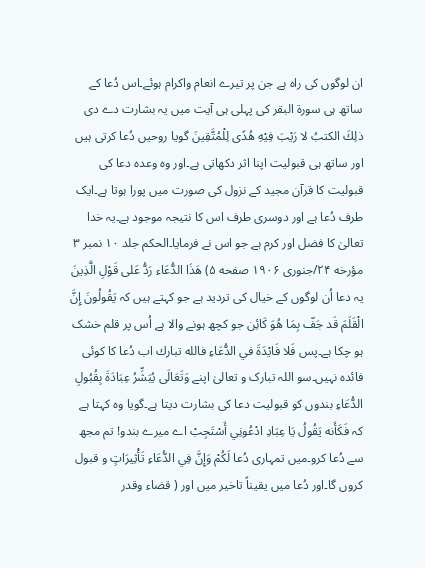ان لوگوں کی راہ ہے جن پر تیرے انعام واکرام ہوئے۔اس دُعا کے ساتھ ہی سورۃ البقر کی پہلی ہی آیت میں یہ بشارت دے دی ذلِكَ الكتبُ لا رَيْبَ فِيْهِ هُدًى لِلْمُتَّقِينَ گویا روحیں دُعا کرتی ہیں اور ساتھ ہی قبولیت اپنا اثر دکھاتی ہے۔اور وہ وعدہ دعا کی قبولیت کا قرآن مجید کے نزول کی صورت میں پورا ہوتا ہے۔ایک طرف دُعا ہے اور دوسری طرف اس کا نتیجہ موجود ہے۔یہ خدا تعالیٰ کا فضل اور کرم ہے جو اس نے فرمایا۔الحکم جلد ۱۰ نمبر ۳ مؤرخه ۲۴/جنوری ۱۹۰۶ صفحه ۵) هَذَا الدُّعَاء رَدُّ عَلى قَوْلِ الَّذِينَ یہ دعا اُن لوگوں کے خیال کی تردید ہے جو کہتے ہیں کہ يَقُولُونَ إِنَّ الْقَلَمَ قَد جَفّ بِمَا هُوَ كَائِن جو کچھ ہونے والا ہے اُس پر قلم خشک ہو چکا ہے۔پس فَلا فَايْدَةَ في الدُّعَاءِ فالله تبارك اب دُعا کا کوئی فائدہ نہیں۔سو اللہ تبارک و تعالیٰ اپنے وَتَعَالَى يُبَشِّرُ عِبَادَةَ بِقُبُولِ الدُّعَاءِ بندوں کو قبولیت دعا کی بشارت دیتا ہے۔گویا وہ کہتا ہے کہ فَكَأَنه يَقُولُ يَا عِبَادِ ادْعُونِي أَسْتَجِبْ اے میرے بندو! تم مجھ سے دُعا کرو۔میں تمہاری دُعا لَكُمْ وَإِنَّ فِي الدُّعَاءِ تَأْثِيرَاتٍ و قبول کروں گا۔اور دُعا میں یقیناً تاخیر میں اور ( قضاء وقدر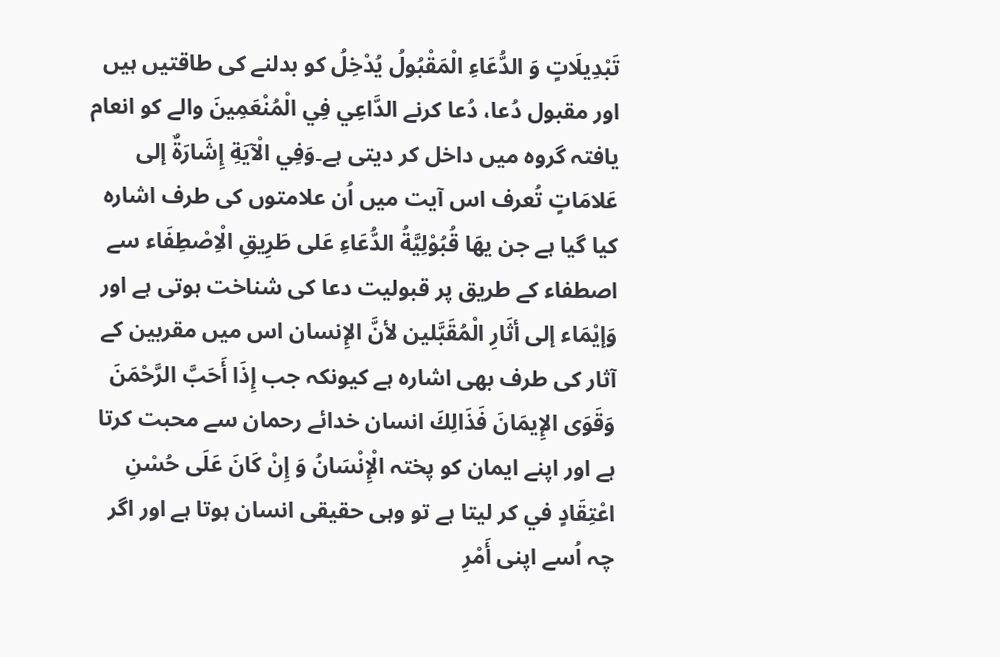تَبْدِيلَاتٍ وَ الدُّعَاءِ الْمَقْبُولُ يُدْخِلُ کو بدلنے کی طاقتیں ہیں اور مقبول دُعا، دُعا کرنے الدَّاعِي فِي الْمُنْعَمِينَ والے کو انعام یافتہ گروہ میں داخل کر دیتی ہے۔وَفِي الْآيَةِ إِشَارَةٌ إلى عَلامَاتٍ تُعرف اس آیت میں اُن علامتوں کی طرف اشارہ کیا گیا ہے جن يهَا قُبُوْلِيَّةُ الدُّعَاءِ عَلى طَرِيقِ الْاِصْطِفَاء سے اصطفاء کے طریق پر قبولیت دعا کی شناخت ہوتی ہے اور وَإيْمَاء إلى أثَارِ الْمُقَبَّلين لأنَّ الإِنسان اس میں مقربین کے آثار کی طرف بھی اشارہ ہے کیونکہ جب إِذَا أَحَبَّ الرَّحْمَنَ وَقَوَى الإِيمَانَ فَذَالِكَ انسان خدائے رحمان سے محبت کرتا ہے اور اپنے ایمان کو پختہ الْإِنْسَانُ وَ إِنْ كَانَ عَلَى حُسْنِ اعْتِقَادٍ في کر لیتا ہے تو وہی حقیقی انسان ہوتا ہے اور اگر چہ اُسے اپنی أَمْرِ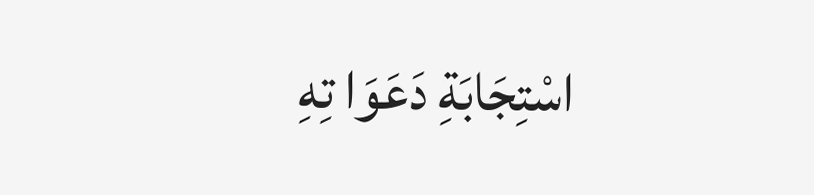اسْتِجَابَةِ دَعَوَا تِهِ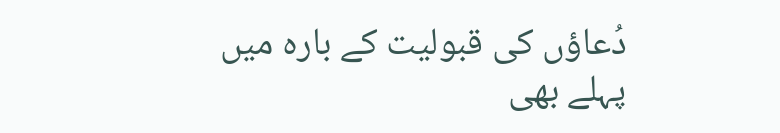دُعاؤں کی قبولیت کے بارہ میں پہلے بھی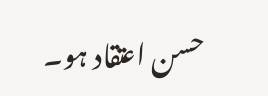حسن اعتقاد ہو۔